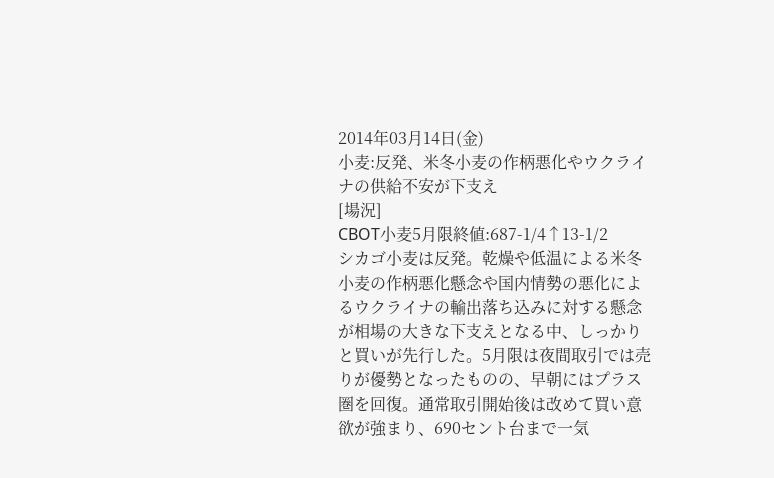2014年03月14日(金)
小麦:反発、米冬小麦の作柄悪化やウクライナの供給不安が下支え
[場況]
CBOT小麦5月限終値:687-1/4↑13-1/2
シカゴ小麦は反発。乾燥や低温による米冬小麦の作柄悪化懸念や国内情勢の悪化によるウクライナの輸出落ち込みに対する懸念が相場の大きな下支えとなる中、しっかりと買いが先行した。5月限は夜間取引では売りが優勢となったものの、早朝にはプラス圏を回復。通常取引開始後は改めて買い意欲が強まり、690セント台まで一気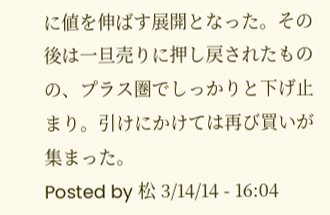に値を伸ばす展開となった。その後は一旦売りに押し戻されたものの、プラス圏でしっかりと下げ止まり。引けにかけては再び買いが集まった。
Posted by 松 3/14/14 - 16:04